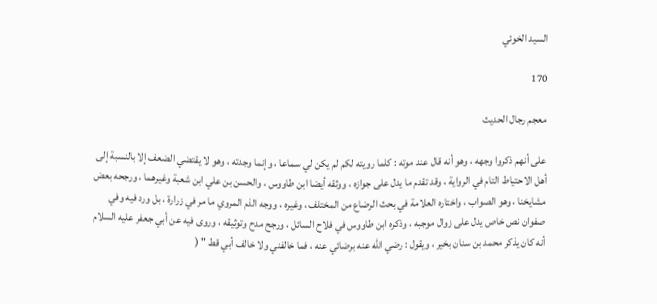السيد الخوئي

170

معجم رجال الحديث

على أنهم ذكروا وجهه ، وهو أنه قال عند موته : كلما رويته لكم لم يكن لي سماعا ، وإنما وجدته ، وهو لا يقتضي الضعف إلا بالنسبة إلى أهل الاحتياط التام في الرواية ، وقد تقدم ما يدل على جوازه ، ووثقه أيضا ابن طاووس ، والحسن بن علي ابن شعبة وغيرهما ، ورجحه بعض مشايخنا ، وهو الصواب ، واختاره العلامة في بحث الرضاع من المختلف ، وغيره ، ووجه الذم المروي ما مر في زرارة ، بل ورد فيه وفي صفوان نص خاص يدل على زوال موجبه ، وذكره ابن طاووس في فلاح السائل ، ورجح مدح وتوثيقه ، وروى فيه عن أبي جعفر عليه السلام أنه كان يذكر محمد بن سنان بخير ، ويقول : رضي الله عنه برضائي عنه ، فما خالفني ولا خالف أبي قط " (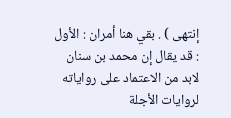إنتهى ) . بقي هنا أمران : الأول : قد يقال إن محمد بن سنان لابد من الاعتماد على رواياته لروايات الأجلة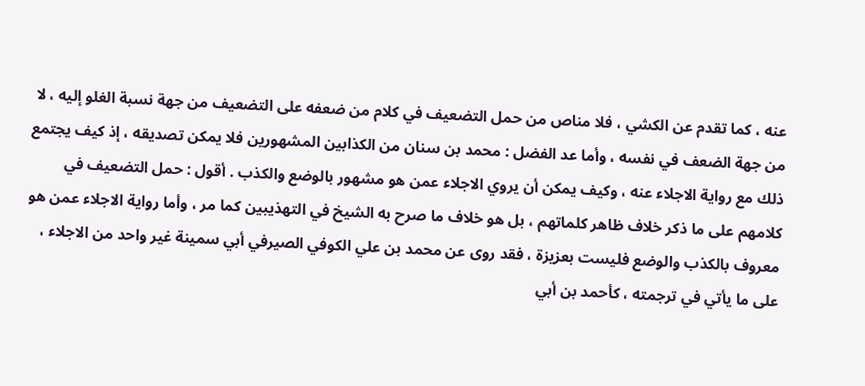عنه ، كما تقدم عن الكشي ، فلا مناص من حمل التضعيف في كلام من ضعفه على التضعيف من جهة نسبة الغلو إليه ، لا من جهة الضعف في نفسه ، وأما عد الفضل : محمد بن سنان من الكذابين المشهورين فلا يمكن تصديقه ، إذ كيف يجتمع ذلك مع رواية الاجلاء عنه ، وكيف يمكن أن يروي الاجلاء عمن هو مشهور بالوضع والكذب . أقول : حمل التضعيف في كلامهم على ما ذكر خلاف ظاهر كلماتهم ، بل هو خلاف ما صرح به الشيخ في التهذيبين كما مر ، وأما رواية الاجلاء عمن هو معروف بالكذب والوضع فليست بعزيزة ، فقد روى عن محمد بن علي الكوفي الصيرفي أبي سمينة غير واحد من الاجلاء ، على ما يأتي في ترجمته ، كأحمد بن أبي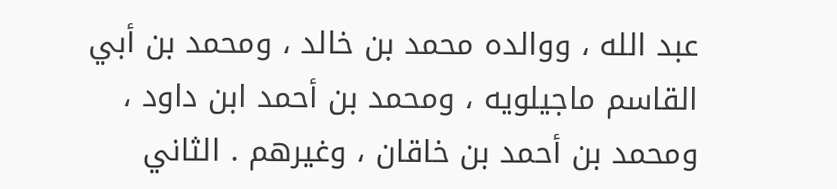عبد الله ، ووالده محمد بن خالد ، ومحمد بن أبي القاسم ماجيلويه ، ومحمد بن أحمد ابن داود ، ومحمد بن أحمد بن خاقان ، وغيرهم . الثاني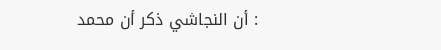: أن النجاشي ذكر أن محمد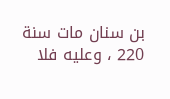بن سنان مات سنة 220 ، وعليه فلا